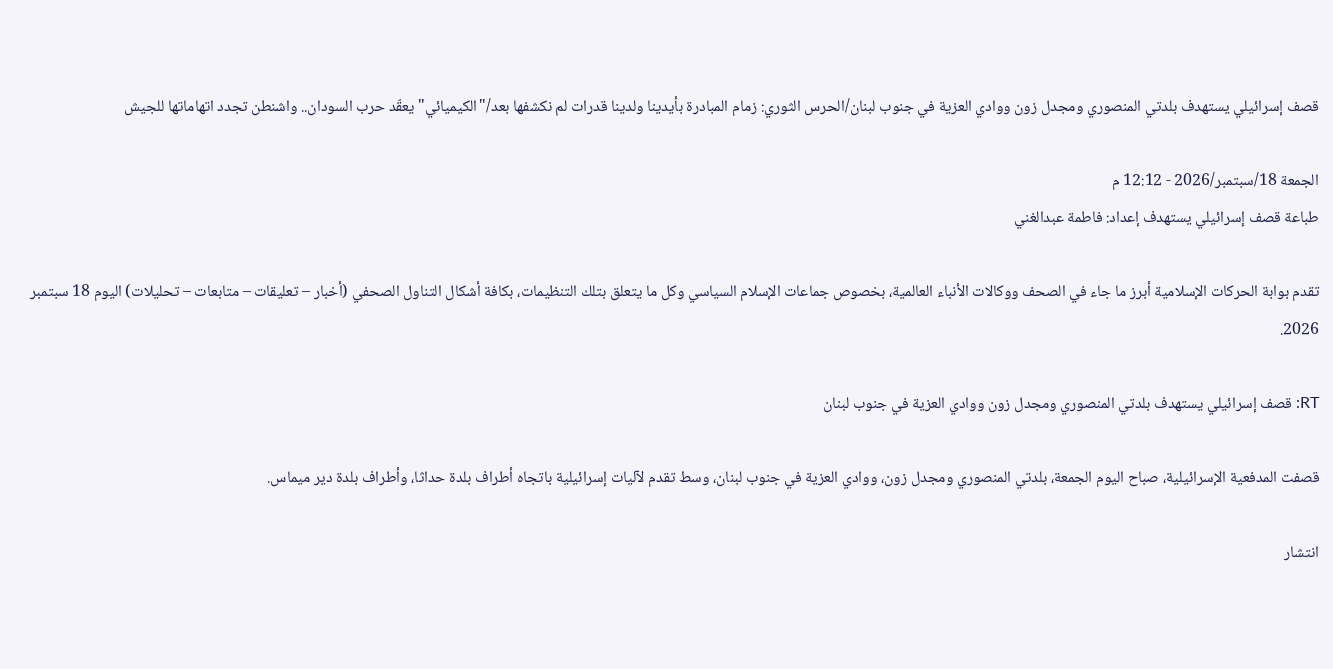قصف إسرائيلي يستهدف بلدتي المنصوري ومجدل زون ووادي العزية في جنوب لبنان/الحرس الثوري: زمام المبادرة بأيدينا ولدينا قدرات لم نكشفها بعد/"الكيميائي" يعقّد حرب السودان.. واشنطن تجدد اتهاماتها للجيش

الجمعة 18/سبتمبر/2026 - 12:12 م
طباعة قصف إسرائيلي يستهدف إعداد: فاطمة عبدالغني

تقدم بوابة الحركات الإسلامية أبرز ما جاء في الصحف ووكالات الأنباء العالمية، بخصوص جماعات الإسلام السياسي وكل ما يتعلق بتلك التنظيمات، بكافة أشكال التناول الصحفي (أخبار – تعليقات – متابعات – تحليلات) اليوم 18 سبتمبر 2026.

RT: قصف إسرائيلي يستهدف بلدتي المنصوري ومجدل زون ووادي العزية في جنوب لبنان

قصفت المدفعية الإسرائيلية، صباح اليوم الجمعة، بلدتي المنصوري ومجدل زون، ووادي العزية في جنوب لبنان، وسط تقدم لآليات إسرائيلية باتجاه أطراف بلدة حداثا، وأطراف بلدة دير ميماس.

انتشار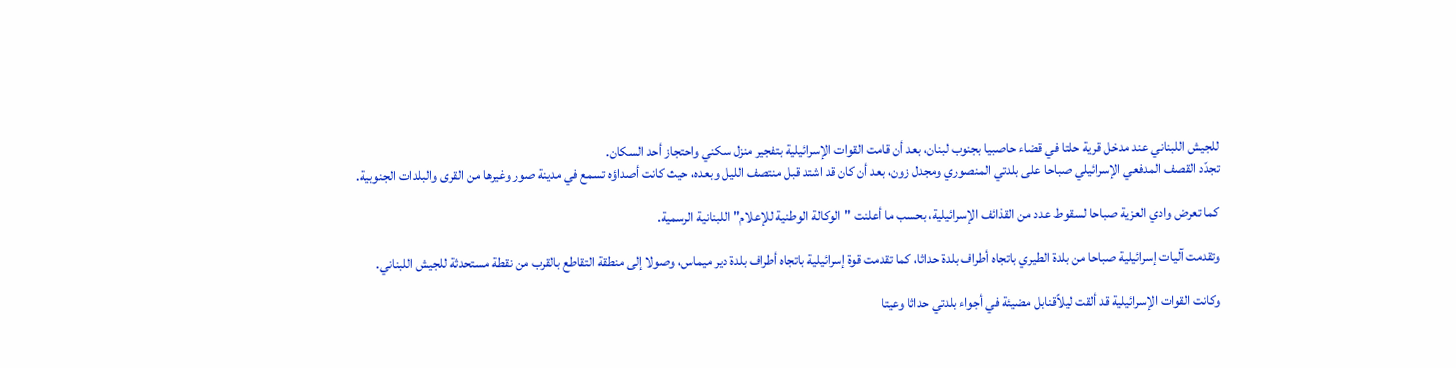للجيش اللبناني عند مدخل قرية حلتا في قضاء حاصبيا بجنوب لبنان، بعد أن قامت القوات الإسرائيلية بتفجير منزل سكني واحتجاز أحد السكان.
تجدّد القصف المدفعي الإسرائيلي صباحا على بلدتي المنصوري ومجدل زون، بعد أن كان قد اشتد قبل منتصف الليل وبعده، حيث كانت أصداؤه تسمع في مدينة صور وغيرها من القرى والبلدات الجنوبية.

كما تعرض وادي العزية صباحا لسقوط عدد من القذائف الإسرائيلية، بحسب ما أعلنت "الوكالة الوطنية للإعلام" اللبنانية الرسمية.

وتقدمت آليات إسرائيلية صباحا من بلدة الطيري باتجاه أطراف بلدة حداثا، كما تقدمت قوة إسرائيلية باتجاه أطراف بلدة دير ميماس، وصولا إلى منطقة التقاطع بالقرب من نقطة مستحدثة للجيش اللبناني.

وكانت القوات الإسرائيلية قد ألقت ليلاًقنابل مضيئة في أجواء بلدتي حداثا وعيتا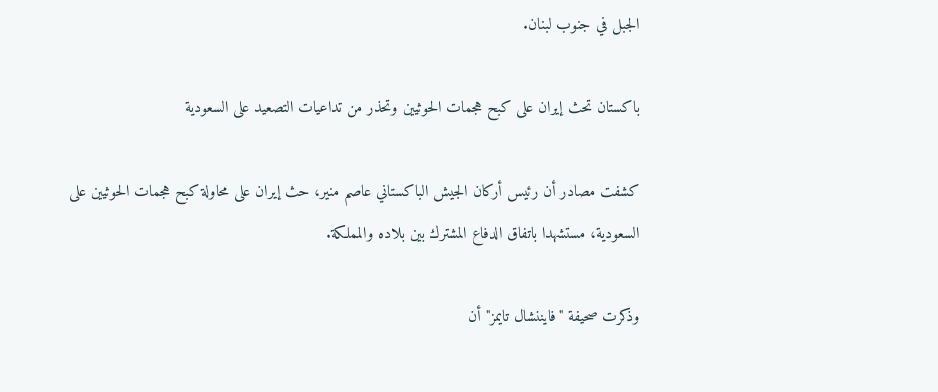الجبل في جنوب لبنان.

باكستان تحث إيران على كبح هجمات الحوثيين وتحذر من تداعيات التصعيد على السعودية

كشفت مصادر أن رئيس أركان الجيش الباكستاني عاصم منير، حث إيران على محاولة كبح هجمات الحوثيين على السعودية، مستشهدا باتفاق الدفاع المشترك بين بلاده والمملكة.

وذكرت صحيفة "فايننشال تايمز" أن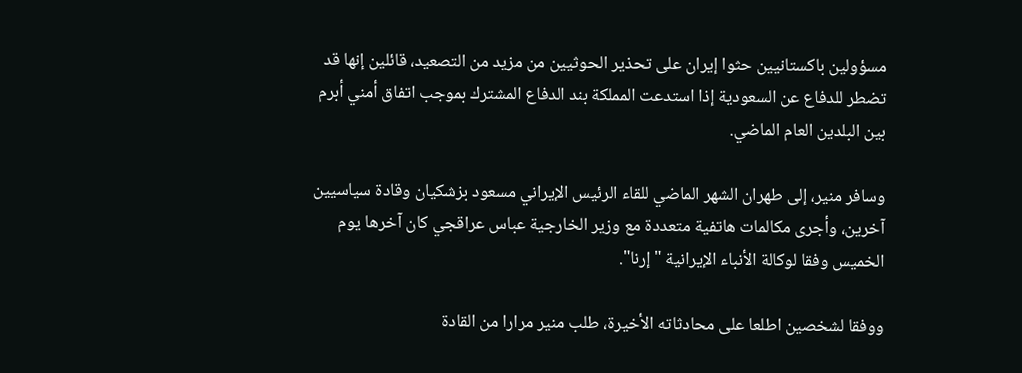مسؤولين باكستانيين حثوا إيران على تحذير الحوثيين من مزيد من التصعيد، قائلين إنها قد تضطر للدفاع عن السعودية إذا استدعت المملكة بند الدفاع المشترك بموجب اتفاق أمني أبرم بين البلدين العام الماضي.

وسافر منير، إلى طهران الشهر الماضي للقاء الرئيس الإيراني مسعود بزشكيان وقادة سياسيين آخرين، وأجرى مكالمات هاتفية متعددة مع وزير الخارجية عباس عراقجي كان آخرها يوم الخميس وفقا لوكالة الأنباء الإيرانية "إرنا".

ووفقا لشخصين اطلعا على محادثاته الأخيرة، طلب منير مرارا من القادة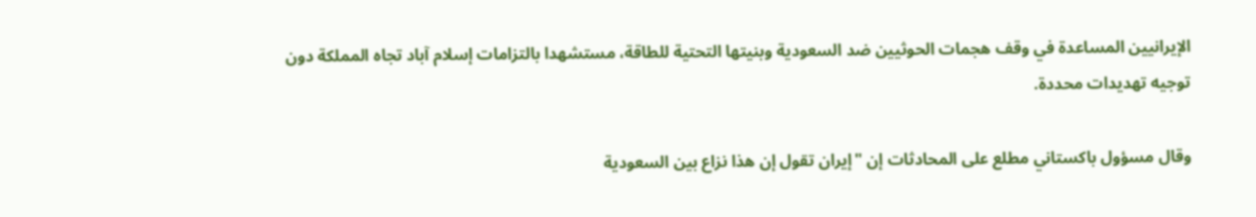الإيرانيين المساعدة في وقف هجمات الحوثيين ضد السعودية وبنيتها التحتية للطاقة، مستشهدا بالتزامات إسلام آباد تجاه المملكة دون توجيه تهديدات محددة.

وقال مسؤول باكستاني مطلع على المحادثات إن "إيران تقول إن هذا نزاع بين السعودية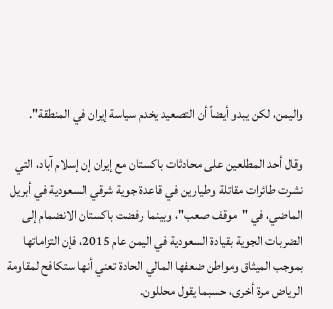واليمن، لكن يبدو أيضاً أن التصعيد يخدم سياسة إيران في المنطقة".

وقال أحد المطلعين على محادثات باكستان مع إيران إن إسلام آباد، التي نشرت طائرات مقاتلة وطيارين في قاعدة جوية شرقي السعودية في أبريل الماضي، في "موقف صعب"، وبينما رفضت باكستان الانضمام إلى الضربات الجوية بقيادة السعودية في اليمن عام 2015، فإن التزاماتها بموجب الميثاق ومواطن ضعفها المالي الحادة تعني أنها ستكافح لمقاومة الرياض مرة أخرى، حسبما يقول محللون.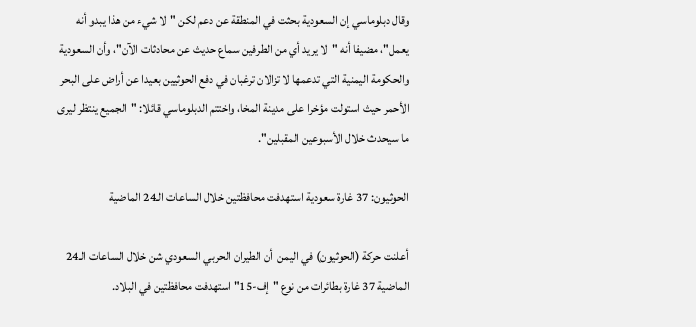وقال دبلوماسي إن السعودية بحثت في المنطقة عن دعم لكن "لا شيء من هذا يبدو أنه يعمل"، مضيفا أنه "لا يريد أي من الطرفين سماع حديث عن محادثات الآن"، وأن السعودية والحكومة اليمنية التي تدعمها لا تزالان ترغبان في دفع الحوثيين بعيدا عن أراض على البحر الأحمر حيث استولت مؤخرا على مدينة المخا، واختتم الدبلوماسي قائلا: "الجميع ينتظر ليرى ما سيحدث خلال الأسبوعين المقبلين".

الحوثيون: 37 غارة سعودية استهدفت محافظتين خلال الساعات الـ24 الماضية

أعلنت حركة (الحوثيون) في اليمن  أن الطيران الحربي السعودي شن خلال الساعات الـ24 الماضية 37 غارة بطائرات من نوع "إف-15" استهدفت محافظتين في البلاد.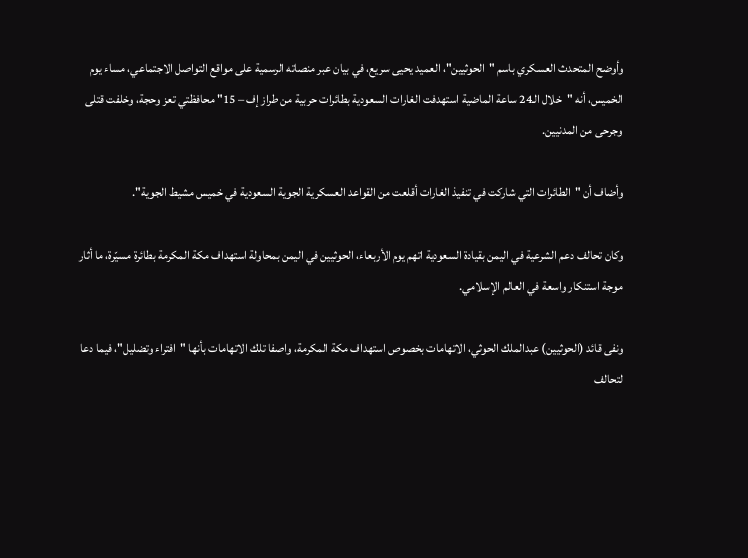وأوضح المتحدث العسكري باسم "الحوثيين"، العميد يحيى سريع، في بيان عبر منصاته الرسمية على مواقع التواصل الاجتماعي، مساء يوم الخميس، أنه "خلال الـ24 ساعة الماضية استهدفت الغارات السعودية بطائرات حربية من طراز إف – 15" محافظتي تعز وحجة، وخلفت قتلى وجرحى من المدنيين.

وأضاف أن "الطائرات التي شاركت في تنفيذ الغارات أقلعت من القواعد العسكرية الجوية السعودية في خميس مشيط الجوية".

وكان تحالف دعم الشرعية في اليمن بقيادة السعودية اتهم يوم الأربعاء، الحوثيين في اليمن بمحاولة استهداف مكة المكرمة بطائرة مسيّرة، ما أثار موجة استنكار واسعة في العالم الإسلامي.

ونفى قائد (الحوثيين) عبدالملك الحوثي، الاتهامات بخصوص استهداف مكة المكرمة، واصفا تلك الاتهامات بأنها "افتراء وتضليل"، فيما دعا لتحالف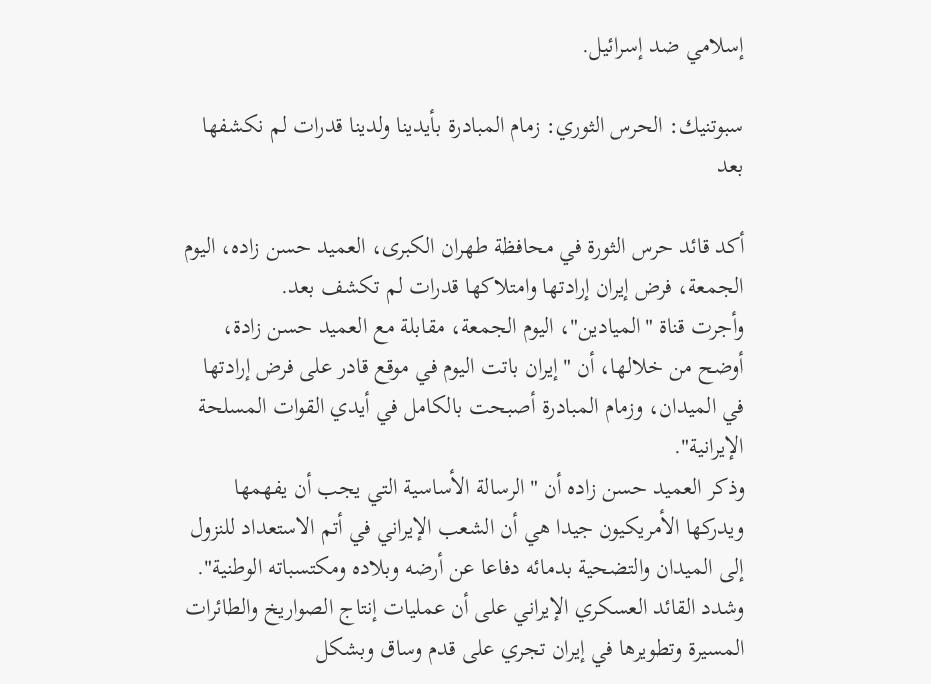إسلامي ضد إسرائيل.

سبوتنيك: الحرس الثوري: زمام المبادرة بأيدينا ولدينا قدرات لم نكشفها بعد

أكد قائد حرس الثورة في محافظة طهران الكبرى، العميد حسن زاده، اليوم الجمعة، فرض إيران إرادتها وامتلاكها قدرات لم تكشف بعد.
وأجرت قناة "الميادين"، اليوم الجمعة، مقابلة مع العميد حسن زادة، أوضح من خلالها، أن "إيران باتت اليوم في موقع قادر على فرض إرادتها في الميدان، وزمام المبادرة أصبحت بالكامل في أيدي القوات المسلحة الإيرانية".
وذكر العميد حسن زاده أن "الرسالة الأساسية التي يجب أن يفهمها ويدركها الأمريكيون جيدا هي أن الشعب الإيراني في أتم الاستعداد للنزول إلى الميدان والتضحية بدمائه دفاعا عن أرضه وبلاده ومكتسباته الوطنية".
وشدد القائد العسكري الإيراني على أن عمليات إنتاج الصواريخ والطائرات المسيرة وتطويرها في إيران تجري على قدم وساق وبشكل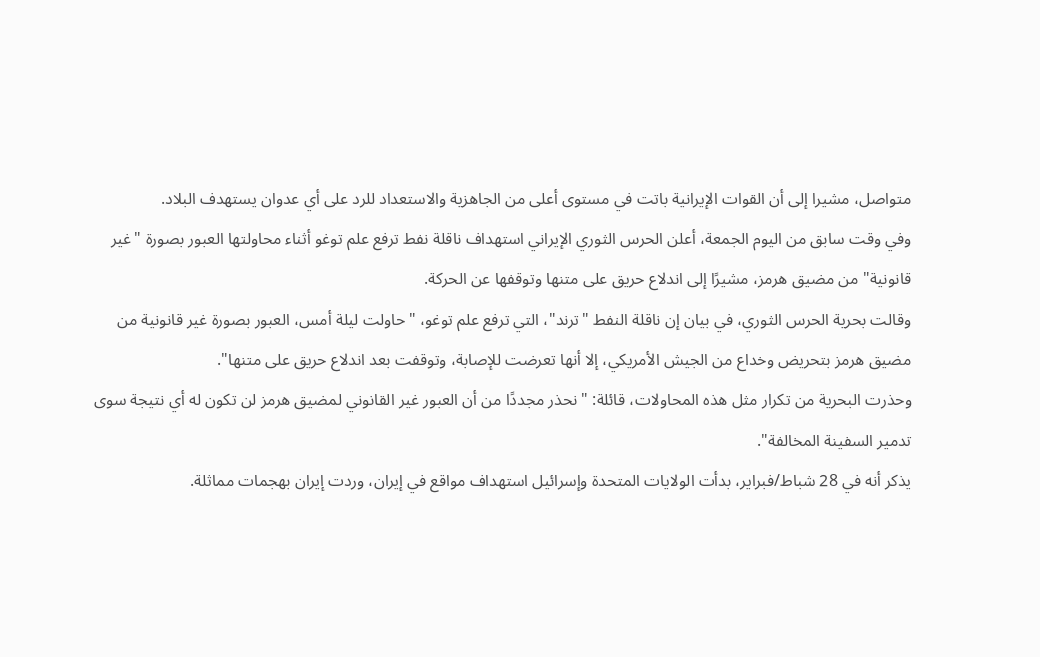متواصل، مشيرا إلى أن القوات الإيرانية باتت في مستوى أعلى من الجاهزية والاستعداد للرد على أي عدوان يستهدف البلاد.
وفي وقت سابق من اليوم الجمعة، أعلن الحرس الثوري الإيراني استهداف ناقلة نفط ترفع علم توغو أثناء محاولتها العبور بصورة "غير قانونية" من مضيق هرمز، مشيرًا إلى اندلاع حريق على متنها وتوقفها عن الحركة.
وقالت بحرية الحرس الثوري، في بيان إن ناقلة النفط "ترند"، التي ترفع علم توغو، "حاولت ليلة أمس، العبور بصورة غير قانونية من مضيق هرمز بتحريض وخداع من الجيش الأمريكي، إلا أنها تعرضت للإصابة، وتوقفت بعد اندلاع حريق على متنها".
وحذرت البحرية من تكرار مثل هذه المحاولات، قائلة: "نحذر مجددًا من أن العبور غير القانوني لمضيق هرمز لن تكون له أي نتيجة سوى تدمير السفينة المخالفة".
يذكر أنه في 28 شباط/فبراير، بدأت الولايات المتحدة وإسرائيل استهداف مواقع في إيران، وردت إيران بهجمات مماثلة.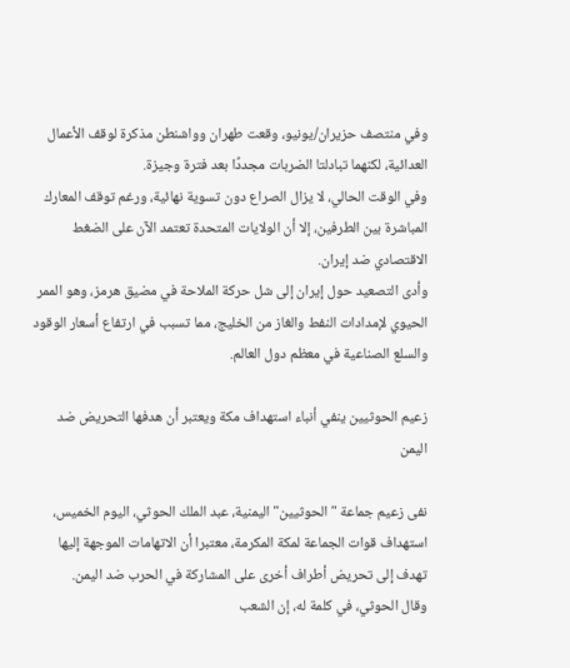وفي منتصف حزيران/يونيو، وقعت طهران وواشنطن مذكرة لوقف الأعمال العدائية، لكنهما تبادلتا الضربات مجددًا بعد فترة وجيزة.
وفي الوقت الحالي، لا يزال الصراع دون تسوية نهائية، ورغم توقف المعارك المباشرة بين الطرفين، إلا أن الولايات المتحدة تعتمد الآن على الضغط الاقتصادي ضد إيران.
وأدى التصعيد حول إيران إلى شل حركة الملاحة في مضيق هرمز، وهو الممر الحيوي لإمدادات النفط والغاز من الخليج، مما تسبب في ارتفاع أسعار الوقود والسلع الصناعية في معظم دول العالم.

زعيم الحوثيين ينفي أنباء استهداف مكة ويعتبر أن هدفها التحريض ضد اليمن

نفى زعيم جماعة "الحوثيين" اليمنية، عبد الملك الحوثي، اليوم الخميس، استهداف قوات الجماعة لمكة المكرمة، معتبرا أن الاتهامات الموجهة إليها تهدف إلى تحريض أطراف أخرى على المشاركة في الحرب ضد اليمن.
وقال الحوثي، في كلمة له، إن الشعب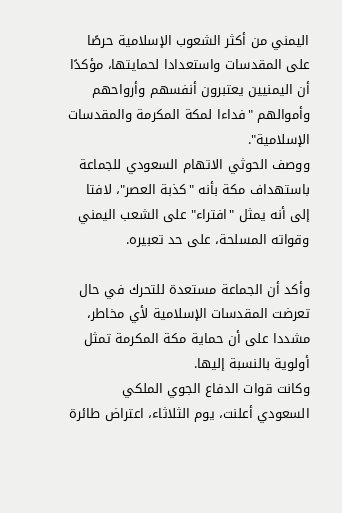اليمني من أكثر الشعوب الإسلامية حرصًا على المقدسات واستعدادا لحمايتها، مؤكدًا أن اليمنيين يعتبرون أنفسهم وأرواحهم وأموالهم "فداءا لمكة المكرمة والمقدسات الإسلامية".
ووصف الحوثي الاتهام السعودي للجماعة باستهداف مكة بأنه "كذبة العصر"، لافتا إلى أنه يمثل "افتراء" على الشعب اليمني وقواته المسلحة، على حد تعبيره.

وأكد أن الجماعة مستعدة للتحرك في حال تعرضت المقدسات الإسلامية لأي مخاطر، مشددا على أن حماية مكة المكرمة تمثل أولوية بالنسبة إليها.
وكانت قوات الدفاع الجوي الملكي السعودي أعلنت، يوم الثلاثاء، اعتراض طائرة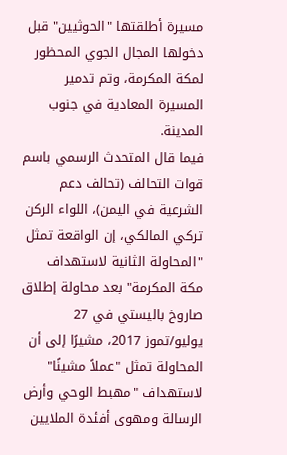مسيرة أطلقتها "الحوثيين" قبل دخولها المجال الجوي المحظور لمكة المكرمة، وتم تدمير المسيرة المعادية في جنوب المدينة.
فيما قال المتحدث الرسمي باسم قوات التحالف (تحالف دعم الشرعية في اليمن)، اللواء الركن تركي المالكي، إن الواقعة تمثل "المحاولة الثانية لاستهداف مكة المكرمة" بعد محاولة إطلاق صاروخ باليستي في 27 يوليو/تموز 2017، مشيرًا إلى أن المحاولة تمثل "عملاً مشينًا" لاستهداف "مهبط الوحي وأرض الرسالة ومهوى أفئدة الملايين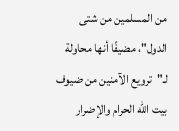من المسلمين من شتى الدول"، مضيفًا أنها محاولة لـ"ترويع الآمنين من ضيوف بيت الله الحرام والإضرار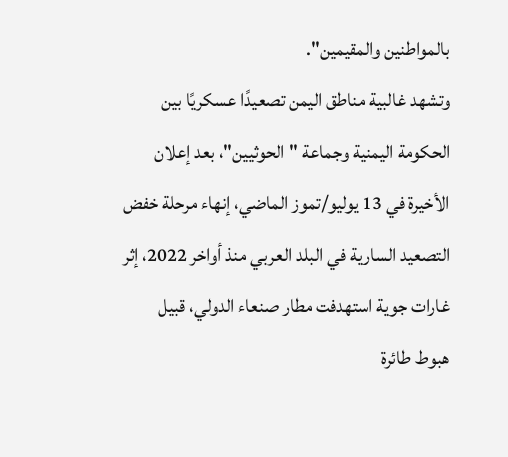بالمواطنين والمقيمين".
وتشهد غالبية مناطق اليمن تصعيدًا عسكريًا بين الحكومة اليمنية وجماعة "الحوثيين"، بعد إعلان الأخيرة في 13 يوليو/تموز الماضي، إنهاء مرحلة خفض التصعيد السارية في البلد العربي منذ أواخر 2022، إثر غارات جوية استهدفت مطار صنعاء الدولي، قبيل هبوط طائرة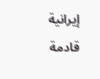إيرانية قادمة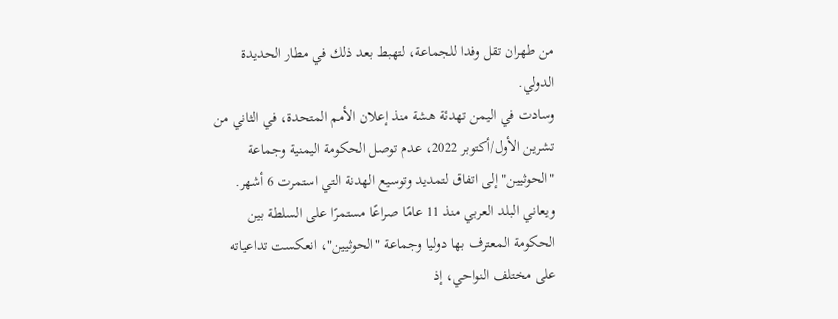من طهران تقل وفدا للجماعة، لتهبط بعد ذلك في مطار الحديدة الدولي.
وسادت في اليمن تهدئة هشة منذ إعلان الأمم المتحدة، في الثاني من تشرين الأول/أكتوبر 2022، عدم توصل الحكومة اليمنية وجماعة "الحوثيين" إلى اتفاق لتمديد وتوسيع الهدنة التي استمرت 6 أشهر.
ويعاني البلد العربي منذ 11 عامًا صراعًا مستمرًا على السلطة بين الحكومة المعترف بها دوليا وجماعة "الحوثيين"، انعكست تداعياته على مختلف النواحي، إذ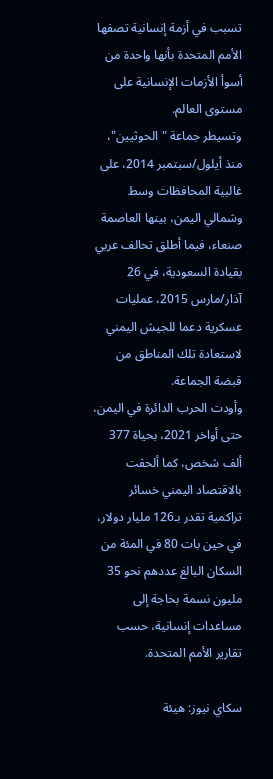تسبب في أزمة إنسانية تصفها الأمم المتحدة بأنها واحدة من أسوأ الأزمات الإنسانية على مستوى العالم.
وتسيطر جماعة "الحوثيين"، منذ أيلول/سبتمبر 2014، على غالبية المحافظات وسط وشمالي اليمن، بينها العاصمة صنعاء، فيما أطلق تحالف عربي بقيادة السعودية، في 26 آذار/مارس 2015، عمليات عسكرية دعما للجيش اليمني لاستعادة تلك المناطق من قبضة الجماعة.
وأودت الحرب الدائرة في اليمن، حتى أواخر 2021، بحياة 377 ألف شخص، كما ألحقت بالاقتصاد اليمني خسائر تراكمية تقدر بـ126 مليار دولار، في حين بات 80 في المئة من السكان البالغ عددهم نحو 35 مليون نسمة بحاجة إلى مساعدات إنسانية، حسب تقارير الأمم المتحدة.

سكاي نيوز: هيئة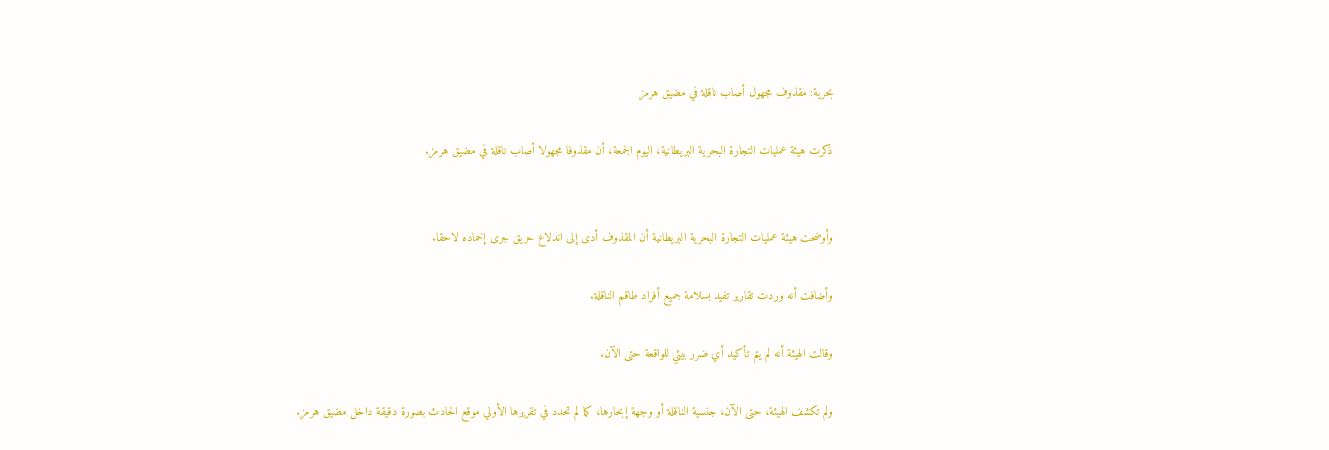بحرية: مقذوف مجهول أصاب ناقلة في مضيق هرمز

ذكرت هيئة عمليات التجارة البحرية البريطانية، اليوم الجمعة، أن مقذوفا ‌مجهولا أصاب ناقلة ‌في مضيق ‌هرمز.


وأوضحت هيئة عمليات التجارة البحرية البريطانية أن المقذوف أدى إلى اندلاع ‌حريق جرى ‌إخماده لاحقا.

وأضافت أنه وردت تقارير تفيد بسلامة ‌جميع أفراد طاقم الناقلة.

وقالت الهيئة أنه لم يتم تأكيد أي ضرر بيئي للواقعة حتى الآن.

ولم تكشف الهيئة، حتى الآن، جنسية الناقلة أو وجهة إبحارها، كما لم تحدد في تقريرها الأولي موقع الحادث بصورة دقيقة داخل مضيق هرمز.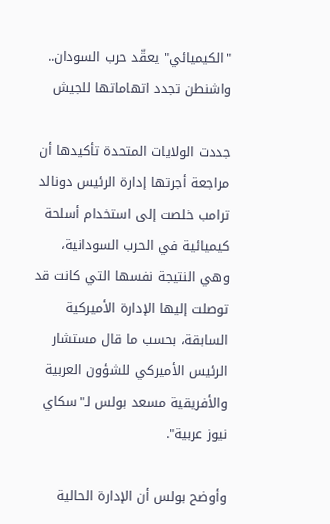"الكيميائي" يعقّد حرب السودان.. واشنطن تجدد اتهاماتها للجيش

جددت الولايات المتحدة تأكيدها أن مراجعة أجرتها إدارة الرئيس دونالد ترامب خلصت إلى استخدام أسلحة كيميائية في الحرب السودانية، وهي النتيجة نفسها التي كانت قد توصلت إليها الإدارة الأميركية السابقة، بحسب ما قال مستشار الرئيس الأميركي للشؤون العربية والأفريقية مسعد بولس لـ"سكاي نيوز عربية".

وأوضح بولس أن الإدارة الحالية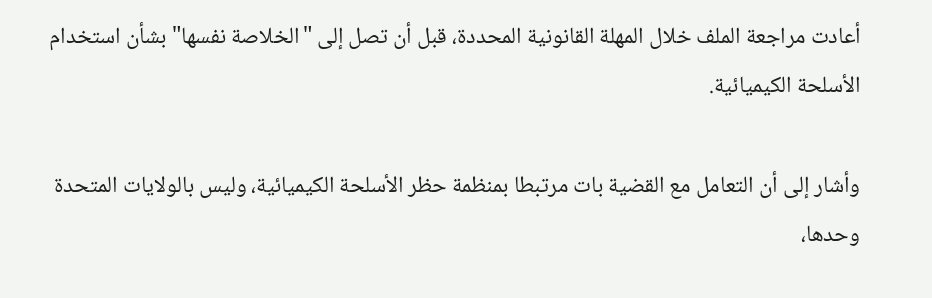أعادت مراجعة الملف خلال المهلة القانونية المحددة، قبل أن تصل إلى "الخلاصة نفسها" بشأن استخدام الأسلحة الكيميائية.

وأشار إلى أن التعامل مع القضية بات مرتبطا بمنظمة حظر الأسلحة الكيميائية، وليس بالولايات المتحدة وحدها،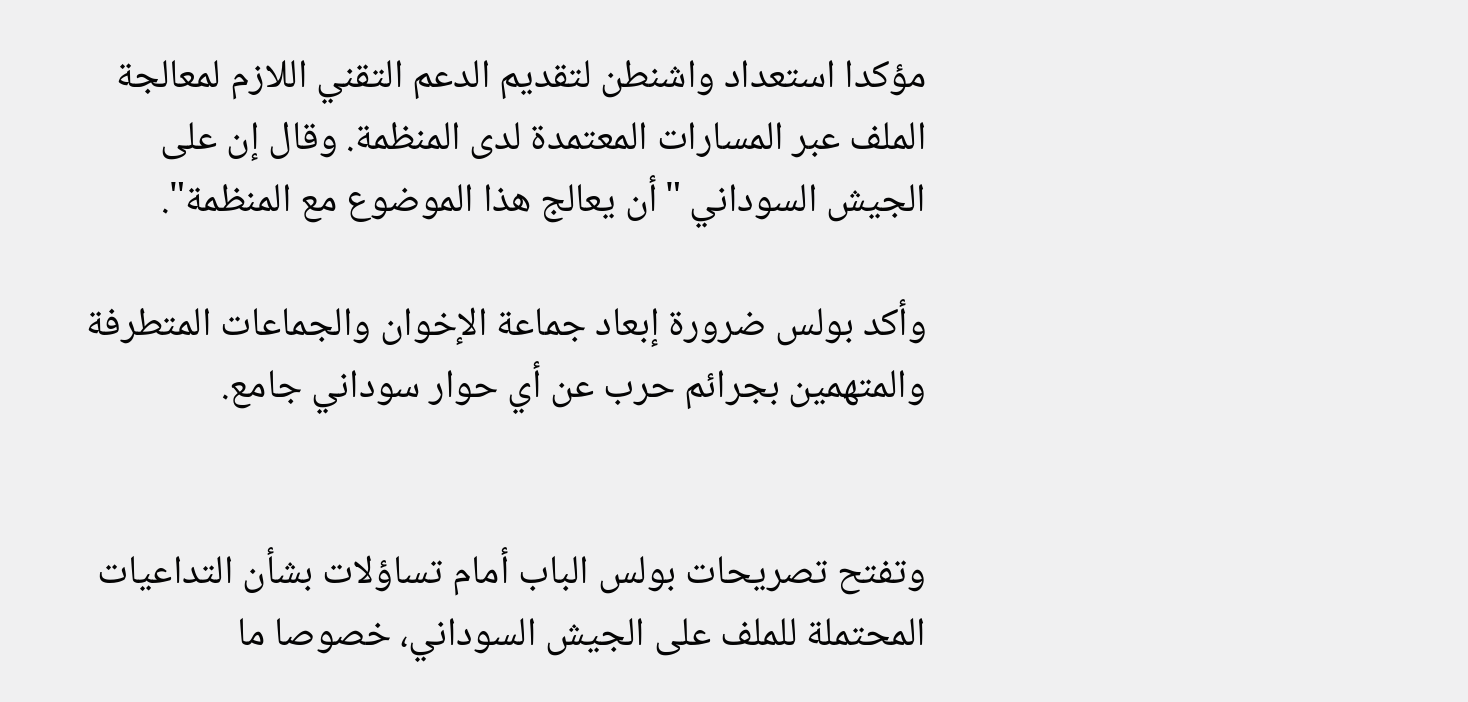مؤكدا استعداد واشنطن لتقديم الدعم التقني اللازم لمعالجة الملف عبر المسارات المعتمدة لدى المنظمة. وقال إن على الجيش السوداني "أن يعالج هذا الموضوع مع المنظمة".

وأكد بولس ضرورة إبعاد جماعة الإخوان والجماعات المتطرفة والمتهمين بجرائم حرب عن أي حوار سوداني جامع.


وتفتح تصريحات بولس الباب أمام تساؤلات بشأن التداعيات المحتملة للملف على الجيش السوداني، خصوصا ما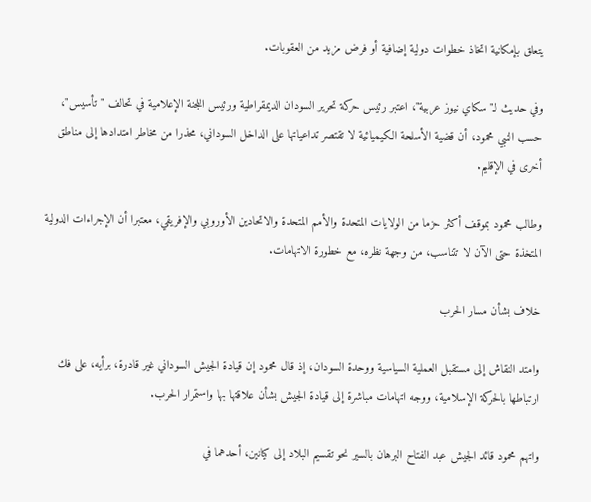يتعلق بإمكانية اتخاذ خطوات دولية إضافية أو فرض مزيد من العقوبات.

وفي حديث لـ"سكاي نيوز عربية"، اعتبر رئيس حركة تحرير السودان الديمقراطية ورئيس اللجنة الإعلامية في تحالف "تأسيس"، حسب النبي محمود، أن قضية الأسلحة الكيميائية لا تقتصر تداعياتها على الداخل السوداني، محذرا من مخاطر امتدادها إلى مناطق أخرى في الإقليم.

وطالب محمود بموقف أكثر حزما من الولايات المتحدة والأمم المتحدة والاتحادين الأوروبي والإفريقي، معتبرا أن الإجراءات الدولية المتخذة حتى الآن لا تتناسب، من وجهة نظره، مع خطورة الاتهامات.

خلاف بشأن مسار الحرب

وامتد النقاش إلى مستقبل العملية السياسية ووحدة السودان، إذ قال محمود إن قيادة الجيش السوداني غير قادرة، برأيه، على فك ارتباطها بالحركة الإسلامية، ووجه اتهامات مباشرة إلى قيادة الجيش بشأن علاقتها بها واستمرار الحرب.

واتهم محمود قائد الجيش عبد الفتاح البرهان بالسير نحو تقسيم البلاد إلى كيانين، أحدهما في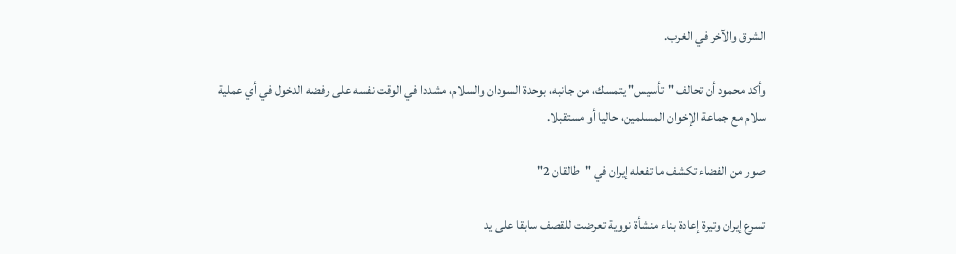الشرق والآخر في الغرب.

وأكد محمود أن تحالف "تأسيس" يتمسك، من جانبه، بوحدة السودان والسلام، مشددا في الوقت نفسه على رفضه الدخول في أي عملية سلام مع جماعة الإخوان المسلمين، حاليا أو مستقبلا.

صور من الفضاء تكشف ما تفعله إيران في "طالقان 2"

تسرع إيران وتيرة إعادة بناء منشأة نووية تعرضت للقصف سابقا على يد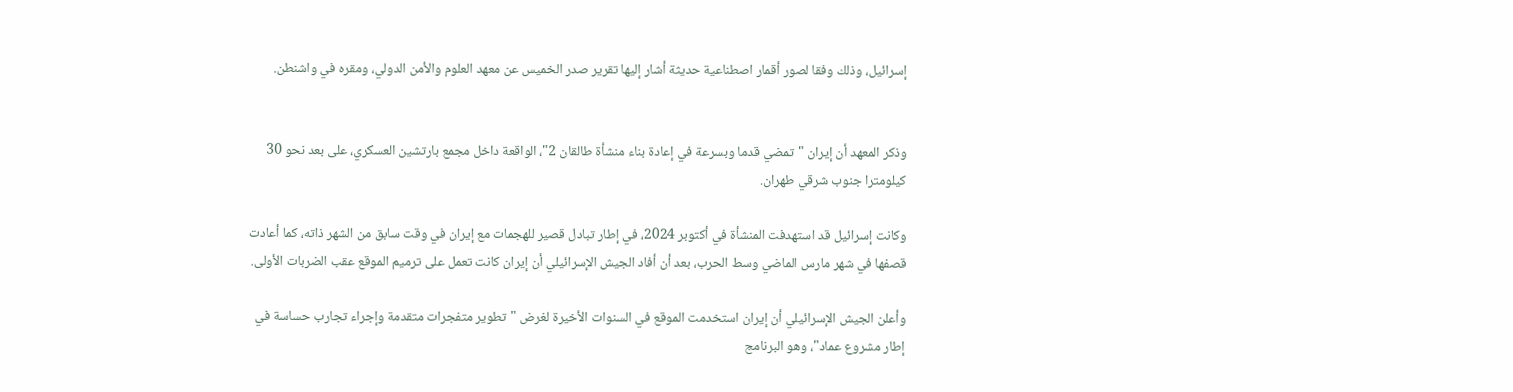إسرائيل، وذلك وفقا لصور أقمار اصطناعية حديثة أشار إليها تقرير صدر الخميس عن معهد العلوم والأمن الدولي، ومقره في واشنطن.


وذكر المعهد أن إيران "تمضي قدما وبسرعة في إعادة بناء منشأة طالقان 2"، الواقعة داخل مجمع بارتشين العسكري، على بعد نحو 30 كيلومترا جنوب شرقي طهران.

وكانت إسرائيل قد استهدفت المنشأة في أكتوبر 2024، في إطار تبادل قصير للهجمات مع إيران في وقت سابق من الشهر ذاته، كما أعادت قصفها في شهر مارس الماضي وسط الحرب، بعد أن أفاد الجيش الإسرائيلي أن إيران كانت تعمل على ترميم الموقع عقب الضربات الأولى.

وأعلن الجيش الإسرائيلي أن إيران استخدمت الموقع في السنوات الأخيرة لغرض "تطوير متفجرات متقدمة وإجراء تجارب حساسة في إطار مشروع عماد"، وهو البرنامج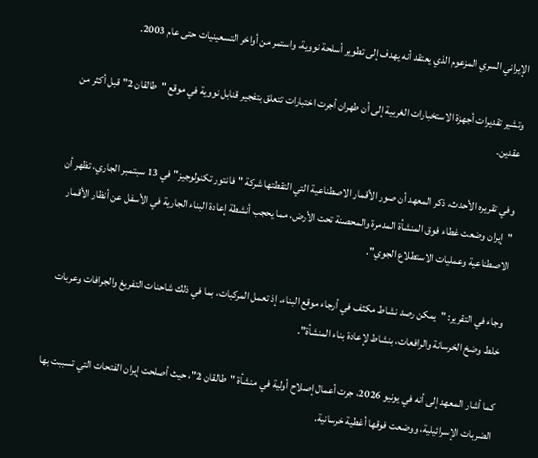الإيراني السري المزعوم الذي يعتقد أنه يهدف إلى تطوير أسلحة نووية، واستمر من أواخر التسعينيات حتى عام 2003.

وتشير تقديرات أجهزة الاستخبارات الغربية إلى أن طهران أجرت اختبارات تتعلق بتفجير قنابل نووية في موقع "طالقان 2" قبل أكثر من عقدين.

وفي تقريره الأحدث، ذكر المعهد أن صور الأقمار الاصطناعية التي التقطتها شركة "فانتور تكنولوجيز" في 13 سبتمبر الجاري، تظهر أن "إيران وضعت غطاء فوق المنشأة المدمرة والمحصنة تحت الأرض، مما يحجب أنشطة إعادة البناء الجارية في الأسفل عن أنظار الأقمار الاصطناعية وعمليات الاستطلاع الجوي".

وجاء في التقرير: "يمكن رصد نشاط مكثف في أرجاء موقع البناء، إذ تعمل المركبات، بما في ذلك شاحنات التفريغ والجرافات وعربات خلط وضخ الخرسانة والرافعات، بنشاط لإعادة بناء المنشأة".

كما أشار المعهد إلى أنه في يونيو 2026، جرت أعمال إصلاح أولية في منشأة "طالقان 2"، حيث أصلحت إيران الفتحات التي تسببت بها الضربات الإسرائيلية، ووضعت فوقها أغطية خرسانية.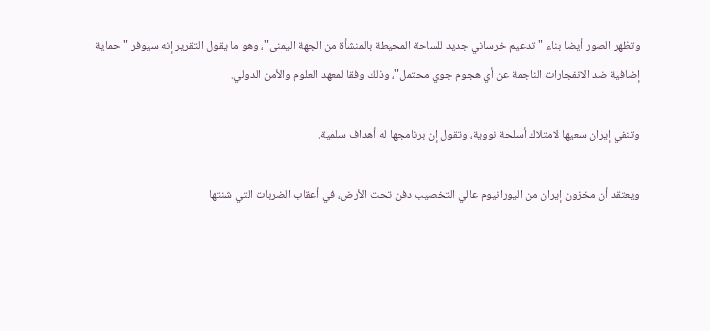وتظهر الصور أيضا بناء "تدعيم خرساني جديد للساحة المحيطة بالمنشأة من الجهة اليمنى"، وهو ما يقول التقرير إنه سيوفر "حماية إضافية ضد الانفجارات الناجمة عن أي هجوم جوي محتمل"، وذلك وفقا لمعهد العلوم والأمن الدولي.

وتنفي إيران سعيها لامتلاك أسلحة نووية، وتقول إن برنامجها له أهداف سلمية.

ويعتقد أن مخزون إيران من اليورانيوم عالي التخصيب دفن تحت الأرض، في أعقاب الضربات التي شنتها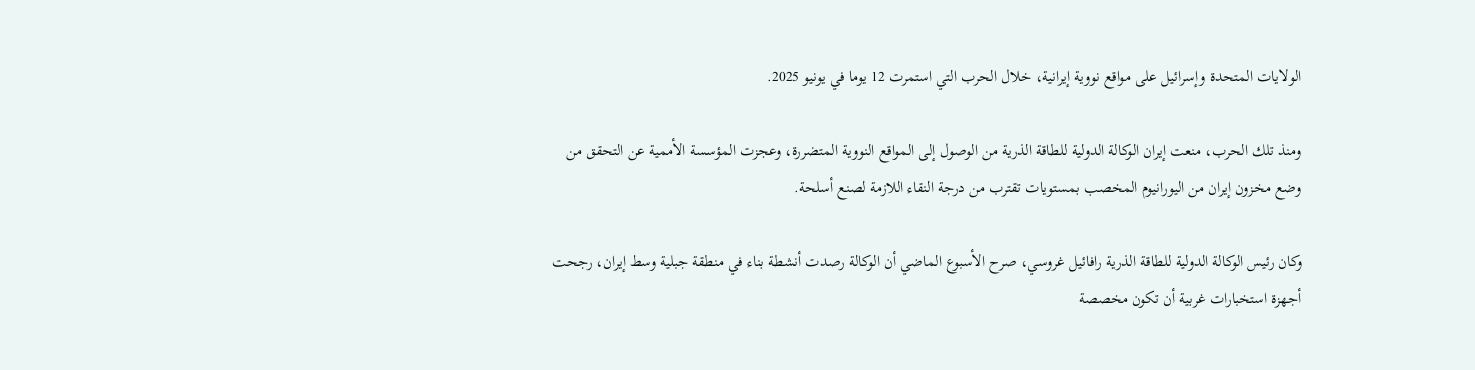الولايات المتحدة وإسرائيل على مواقع نووية إيرانية، خلال الحرب التي استمرت 12 يوما في يونيو 2025.

ومنذ تلك الحرب، منعت إيران الوكالة الدولية للطاقة الذرية من الوصول إلى المواقع النووية المتضررة، وعجزت المؤسسة الأممية عن التحقق من وضع مخزون إيران من اليورانيوم المخصب بمستويات تقترب من درجة النقاء اللازمة لصنع أسلحة.

وكان رئيس الوكالة الدولية للطاقة الذرية رافائيل غروسي، صرح الأسبوع الماضي أن الوكالة رصدت أنشطة بناء في منطقة جبلية وسط إيران، رجحت أجهزة استخبارات غربية أن تكون مخصصة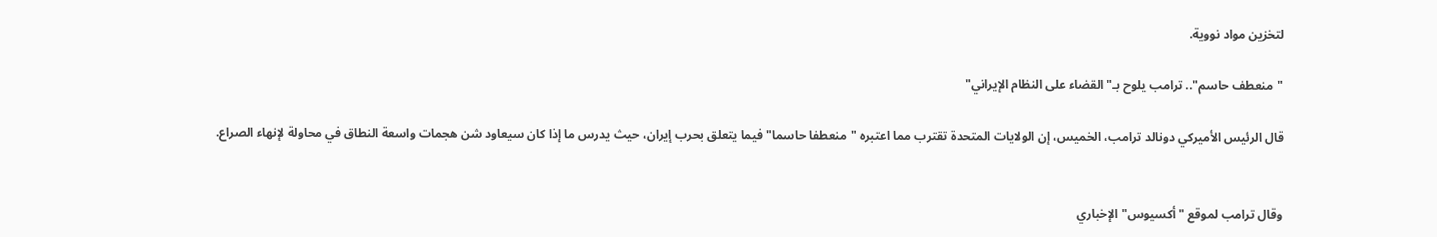لتخزين مواد نووية.

"منعطف حاسم".. ترامب يلوح بـ"القضاء على النظام الإيراني"

قال الرئيس الأميركي دونالد ترامب، الخميس، إن الولايات المتحدة تقترب مما اعتبره "منعطفا حاسما" فيما يتعلق بحرب إيران، حيث يدرس ما إذا كان سيعاود شن هجمات واسعة النطاق في محاولة لإنهاء الصراع.


وقال ترامب لموقع "أكسيوس" الإخباري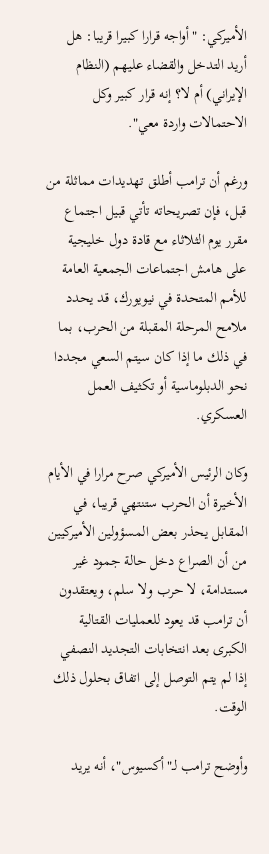الأميركي: "أواجه قرارا كبيرا قريبا: هل أريد التدخل والقضاء عليهم (النظام الإيراني) أم لا؟ إنه قرار كبير وكل الاحتمالات واردة معي".

ورغم أن ترامب أطلق تهديدات مماثلة من قبل، فإن تصريحاته تأتي قبيل اجتماع مقرر يوم الثلاثاء مع قادة دول خليجية على هامش اجتماعات الجمعية العامة للأمم المتحدة في نيويورك، قد يحدد ملامح المرحلة المقبلة من الحرب، بما في ذلك ما إذا كان سيتم السعي مجددا نحو الدبلوماسية أو تكثيف العمل العسكري.

وكان الرئيس الأميركي صرح مرارا في الأيام الأخيرة أن الحرب ستنتهي قريبا، في المقابل يحذر بعض المسؤولين الأميركيين من أن الصراع دخل حالة جمود غير مستدامة، لا حرب ولا سلم، ويعتقدون أن ترامب قد يعود للعمليات القتالية الكبرى بعد انتخابات التجديد النصفي إذا لم يتم التوصل إلى اتفاق بحلول ذلك الوقت.

وأوضح ترامب لـ"أكسيوس"، أنه يريد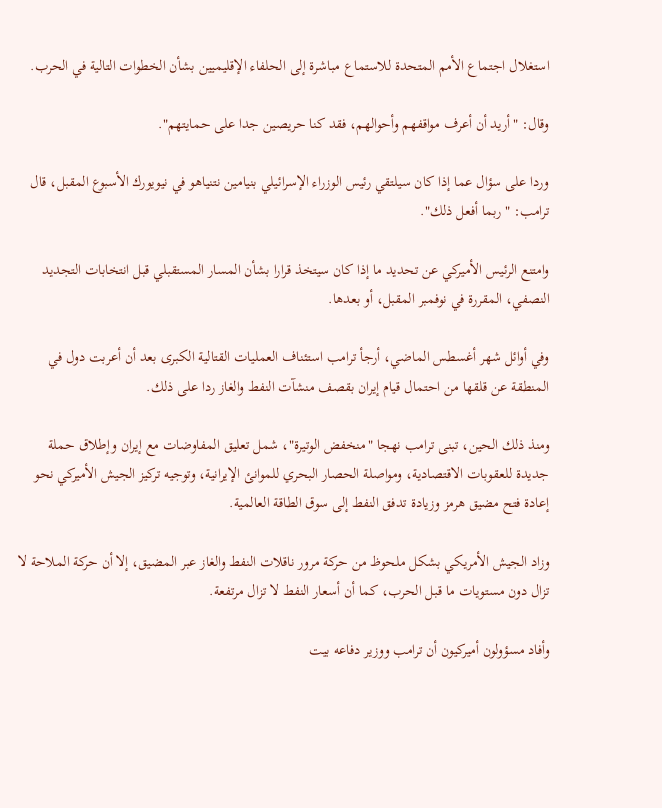استغلال اجتماع الأمم المتحدة للاستماع مباشرة إلى الحلفاء الإقليميين بشأن الخطوات التالية في الحرب.

وقال: "أريد أن أعرف مواقفهم وأحوالهم، فقد كنا حريصين جدا على حمايتهم".

وردا على سؤال عما إذا كان سيلتقي رئيس الوزراء الإسرائيلي بنيامين نتنياهو في نيويورك الأسبوع المقبل، قال ترامب: "ربما أفعل ذلك".

وامتنع الرئيس الأميركي عن تحديد ما إذا كان سيتخذ قرارا بشأن المسار المستقبلي قبل انتخابات التجديد النصفي، المقررة في نوفمبر المقبل، أو بعدها.

وفي أوائل شهر أغسطس الماضي، أرجأ ترامب استئناف العمليات القتالية الكبرى بعد أن أعربت دول في المنطقة عن قلقها من احتمال قيام إيران بقصف منشآت النفط والغاز ردا على ذلك.

ومنذ ذلك الحين، تبنى ترامب نهجا "منخفض الوتيرة"، شمل تعليق المفاوضات مع إيران وإطلاق حملة جديدة للعقوبات الاقتصادية، ومواصلة الحصار البحري للموانئ الإيرانية، وتوجيه تركيز الجيش الأميركي نحو إعادة فتح مضيق هرمز وزيادة تدفق النفط إلى سوق الطاقة العالمية.

وزاد الجيش الأمريكي بشكل ملحوظ من حركة مرور ناقلات النفط والغاز عبر المضيق، إلا أن حركة الملاحة لا تزال دون مستويات ما قبل الحرب، كما أن أسعار النفط لا تزال مرتفعة.

وأفاد مسؤولون أميركيون أن ترامب ووزير دفاعه بيت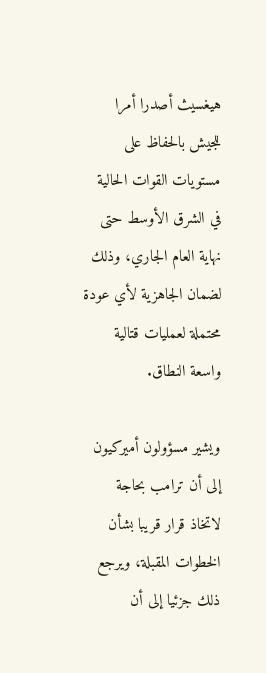هيغسيث أصدرا أمرا للجيش بالحفاظ على مستويات القوات الحالية في الشرق الأوسط حتى نهاية العام الجاري، وذلك لضمان الجاهزية لأي عودة محتملة لعمليات قتالية واسعة النطاق.

ويشير مسؤولون أميركيون إلى أن ترامب بحاجة لاتخاذ قرار قريبا بشأن الخطوات المقبلة، ويرجع ذلك جزئيا إلى أن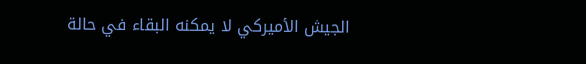الجيش الأميركي لا يمكنه البقاء في حالة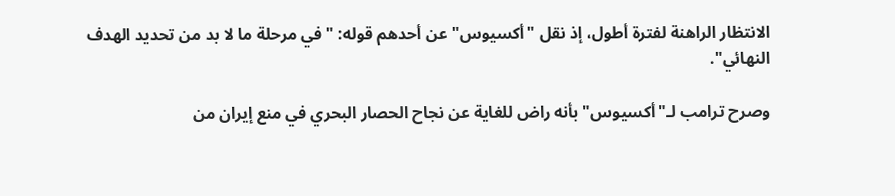الانتظار الراهنة لفترة أطول، إذ نقل "أكسيوس" عن أحدهم قوله: "في مرحلة ما لا بد من تحديد الهدف النهائي".

وصرح ترامب لـ"أكسيوس" بأنه راض للغاية عن نجاح الحصار البحري في منع إيران من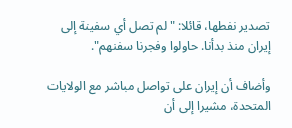تصدير نفطها، قائلا: "لم تصل أي سفينة إلى إيران منذ بدأنا. حاولوا وفجرنا سفنهم".

وأضاف أن إيران على تواصل مباشر مع الولايات المتحدة، مشيرا إلى أن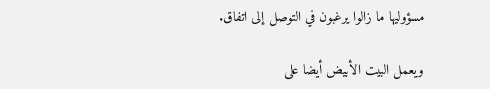مسؤوليها ما زالوا يرغبون في التوصل إلى اتفاق.

ويعمل البيت الأبيض أيضا على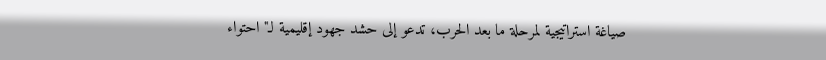صياغة استراتيجية لمرحلة ما بعد الحرب، تدعو إلى حشد جهود إقليمية لـ"احتواء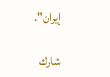إيران".

شارك